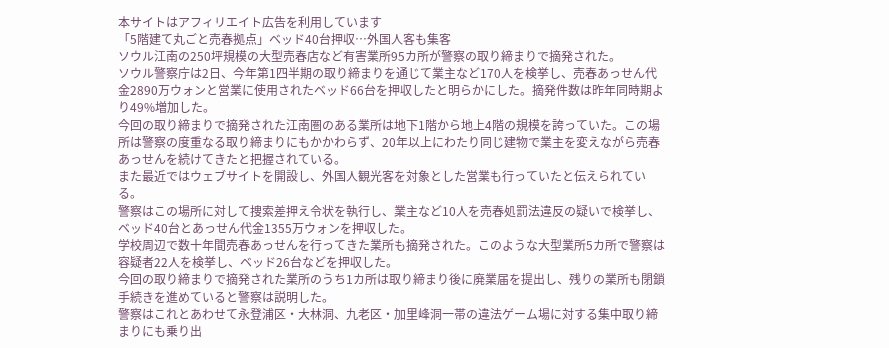本サイトはアフィリエイト広告を利用しています
「5階建て丸ごと売春拠点」ベッド40台押収…外国人客も集客
ソウル江南の250坪規模の大型売春店など有害業所95カ所が警察の取り締まりで摘発された。
ソウル警察庁は2日、今年第1四半期の取り締まりを通じて業主など170人を検挙し、売春あっせん代金2890万ウォンと営業に使用されたベッド66台を押収したと明らかにした。摘発件数は昨年同時期より49%増加した。
今回の取り締まりで摘発された江南圏のある業所は地下1階から地上4階の規模を誇っていた。この場所は警察の度重なる取り締まりにもかかわらず、20年以上にわたり同じ建物で業主を変えながら売春あっせんを続けてきたと把握されている。
また最近ではウェブサイトを開設し、外国人観光客を対象とした営業も行っていたと伝えられている。
警察はこの場所に対して捜索差押え令状を執行し、業主など10人を売春処罰法違反の疑いで検挙し、ベッド40台とあっせん代金1355万ウォンを押収した。
学校周辺で数十年間売春あっせんを行ってきた業所も摘発された。このような大型業所5カ所で警察は容疑者22人を検挙し、ベッド26台などを押収した。
今回の取り締まりで摘発された業所のうち1カ所は取り締まり後に廃業届を提出し、残りの業所も閉鎖手続きを進めていると警察は説明した。
警察はこれとあわせて永登浦区・大林洞、九老区・加里峰洞一帯の違法ゲーム場に対する集中取り締まりにも乗り出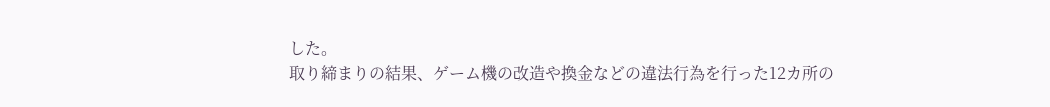した。
取り締まりの結果、ゲーム機の改造や換金などの違法行為を行った12カ所の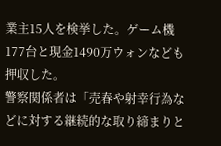業主15人を検挙した。ゲーム機177台と現金1490万ウォンなども押収した。
警察関係者は「売春や射幸行為などに対する継続的な取り締まりと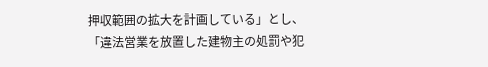押収範囲の拡大を計画している」とし、「違法営業を放置した建物主の処罰や犯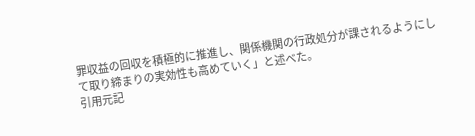罪収益の回収を積極的に推進し、関係機関の行政処分が課されるようにして取り締まりの実効性も高めていく」と述べた。
引用元記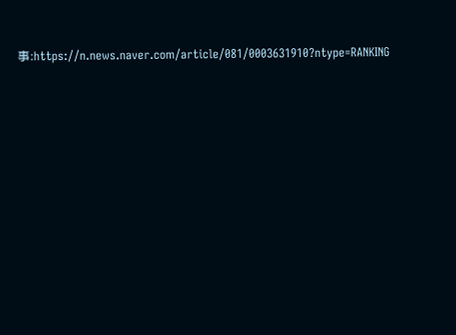事:https://n.news.naver.com/article/081/0003631910?ntype=RANKING